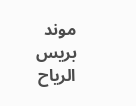موند بريس
الرياح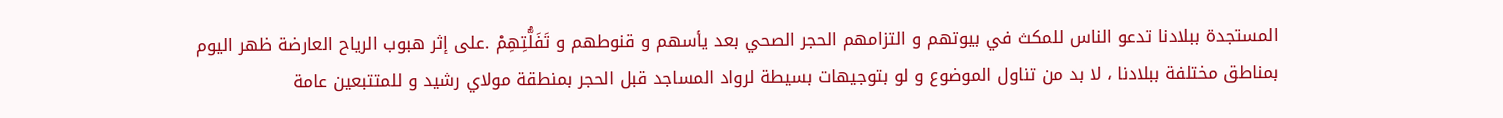المستجدة ببلادنا تدعو الناس للمكث في بيوتهم و التزامهم الحجر الصحي بعد يأسهم و قنوطهم و تَفَلُّتِهِمْ .على إثر هبوب الرياح العارضة ظهر اليوم بمناطق مختلفة ببلادنا ، لا بد من تناول الموضوع و لو بتوجيهات بسيطة لرواد المساجد قبل الحجر بمنطقة مولاي رشيد و للمتتبعين عامة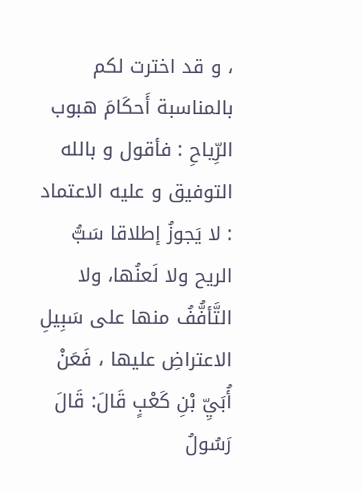، و قد اخترت لكم بالمناسبة أَحكَامَ هبوب الرِّياحِ : فأقول و بالله التوفيق و عليه الاعتماد : لا يَجوزُ إطلاقا سَبُّ الريح ولا لَعنُها، ولا التَّأفُّفُ منها على سَبِيلِ الاعتراضِ عليها ، فَعَنْ أُبَيِّ بْنِ كَعْبٍ قَالَ: قَالَ رَسُولُ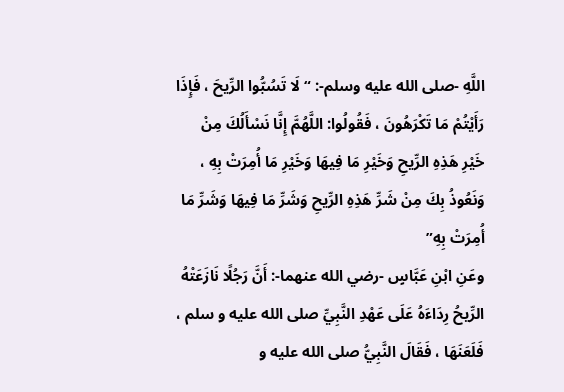اللَّهِ -صلى الله عليه وسلم-: “لَا تَسُبُّوا الرِّيحَ ، فَإِذَا رَأَيْتُمْ مَا تَكْرَهُونَ ، فَقُولُوا: اللَّهُمَّ إِنَّا نَسْأَلُكَ مِنْ خَيْرِ هَذِهِ الرِّيحِ وَخَيْرِ مَا فِيهَا وَخَيْرِ مَا أُمِرَتْ بِهِ ، وَنَعُوذُ بِكَ مِنْ شَرِّ هَذِهِ الرِّيحِ وَشَرِّ مَا فِيهَا وَشَرِّ مَا أُمِرَتْ بِهِ”
وعَنِ ابْنِ عَبَّاسٍ -رضي الله عنهما-: أَنَّ رَجُلًا نَازَعَتْهُ الرِّيحُ رِدَاءَهُ عَلَى عَهْدِ النَّبِيِّ صلى الله عليه و سلم ، فَلَعَنَهَا ، فَقَالَ النَّبِيُّ صلى الله عليه و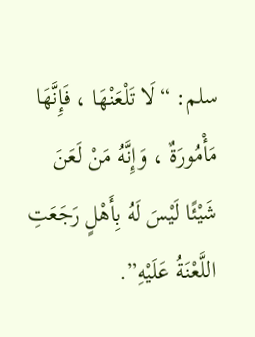سلم: “لَا تَلْعَنْهَا ، فَإِنَّهَا مَأْمُورَةٌ ، وَإِنَّهُ مَنْ لَعَنَ شَيْئًا لَيْسَ لَهُ بِأَهْلٍ رَجَعَتِ اللَّعْنَةُ عَلَيْهِ”.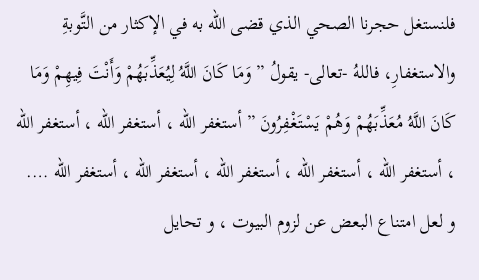فلنستغل حجرنا الصحي الذي قضى الله به في الإكثار من التَّوبةِ والاستغفارِ، فاللهُ -تعالى- يقولُ ” وَمَا كَانَ اللَّهُ لِيُعَذِّبَهُمْ وَأَنْتَ فِيهِمْ وَمَا كَانَ اللَّهُ مُعَذِّبَهُمْ وَهُمْ يَسْتَغْفِرُونَ ” أستغفر الله ، أستغفر الله ، أستغفر الله ، أستغفر الله ، أستغفر الله ، أستغفر الله ، أستغفر الله ، أستغفر الله ….
و لعل امتناع البعض عن لزوم البيوت ، و تحايل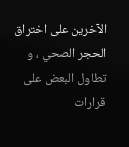الآخرين على اختراق الحجر الصحي ، و تطاول البعض على قرارات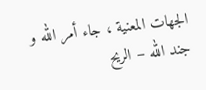الجهات المعنية ، جاء أمر الله و جند الله – الريح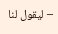– ليقول لنا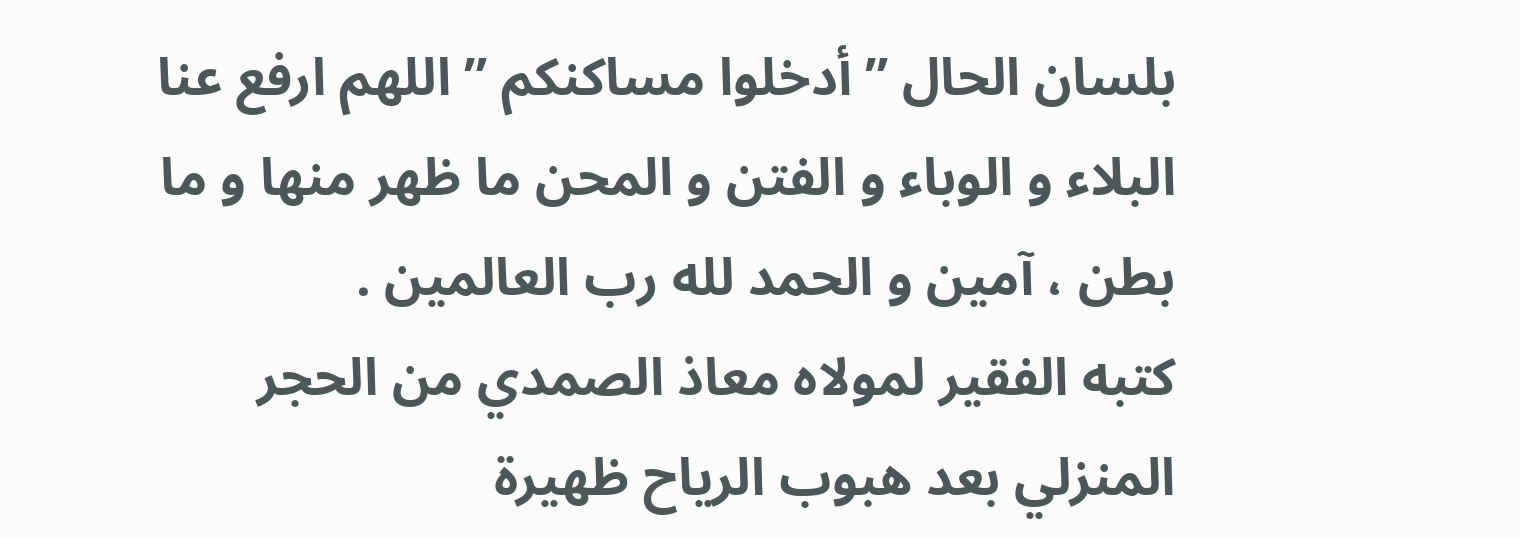بلسان الحال ” أدخلوا مساكنكم ” اللهم ارفع عنا البلاء و الوباء و الفتن و المحن ما ظهر منها و ما بطن ، آمين و الحمد لله رب العالمين .
كتبه الفقير لمولاه معاذ الصمدي من الحجر المنزلي بعد هبوب الرياح ظهيرة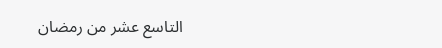التاسع عشر من رمضان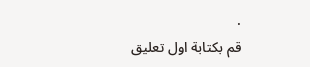.
قم بكتابة اول تعليق